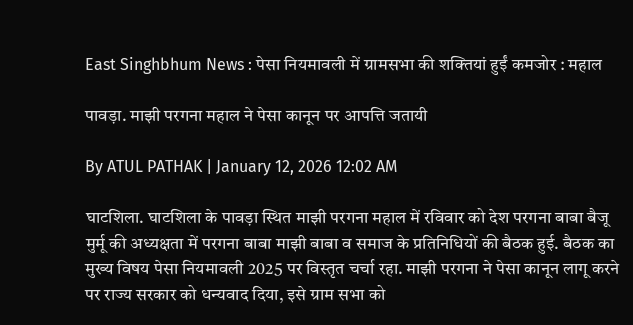East Singhbhum News : पेसा नियमावली में ग्रामसभा की शक्तियां हुईं कमजोर : महाल

पावड़ा. माझी परगना महाल ने पेसा कानून पर आपत्ति जतायी

By ATUL PATHAK | January 12, 2026 12:02 AM

घाटशिला. घाटशिला के पावड़ा स्थित माझी परगना महाल में रविवार को देश परगना बाबा बैजू मुर्मू की अध्यक्षता में परगना बाबा माझी बाबा व समाज के प्रतिनिधियों की बैठक हुई. बैठक का मुख्य विषय पेसा नियमावली 2025 पर विस्तृत चर्चा रहा. माझी परगना ने पेसा कानून लागू करने पर राज्य सरकार को धन्यवाद दिया, इसे ग्राम सभा को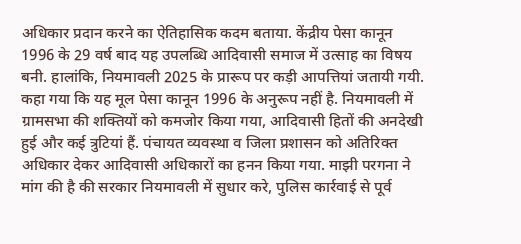अधिकार प्रदान करने का ऐतिहासिक कदम बताया. केंद्रीय पेसा कानून 1996 के 29 वर्ष बाद यह उपलब्धि आदिवासी समाज में उत्साह का विषय बनी. हालांकि, नियमावली 2025 के प्रारूप पर कड़ी आपत्तियां जतायी गयी. कहा गया कि यह मूल पेसा कानून 1996 के अनुरूप नहीं है. नियमावली में ग्रामसभा की शक्तियों को कमजोर किया गया, आदिवासी हितों की अनदेखी हुई और कई त्रुटियां हैं. पंचायत व्यवस्था व जिला प्रशासन को अतिरिक्त अधिकार देकर आदिवासी अधिकारों का हनन किया गया. माझी परगना ने मांग की है की सरकार नियमावली में सुधार करे, पुलिस कार्रवाई से पूर्व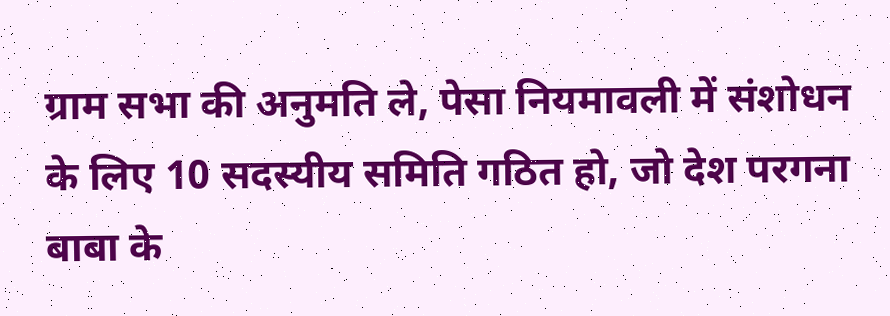ग्राम सभा की अनुमति ले, पेसा नियमावली में संशोधन के लिए 10 सदस्यीय समिति गठित हो, जो देश परगना बाबा के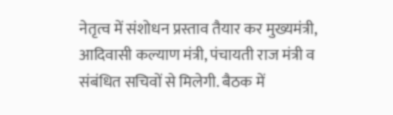नेतृत्व में संशोधन प्रस्ताव तैयार कर मुख्यमंत्री, आदिवासी कल्याण मंत्री, पंचायती राज मंत्री व संबंधित सचिवों से मिलेगी. बैठक में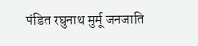पंडित रघुनाथ मुर्मू जनजाति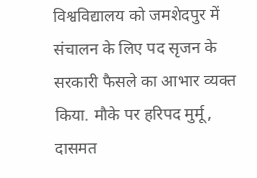विश्वविद्यालय को जमशेदपुर में संचालन के लिए पद सृजन के सरकारी फैसले का आभार व्यक्त किया. मौके पर हरिपद मुर्मू, दासमत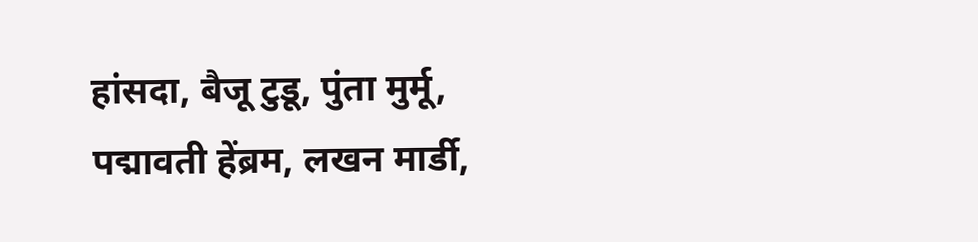हांसदा, बैजू टुडू, पुंता मुर्मू, पद्मावती हेंब्रम, लखन मार्डी,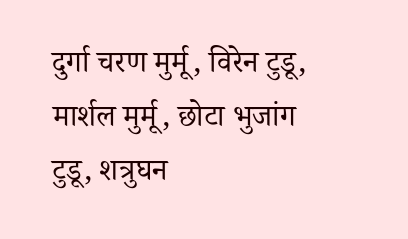दुर्गा चरण मुर्मू, विरेन टुडू, मार्शल मुर्मू, छोटा भुजांग टुडू, शत्रुघन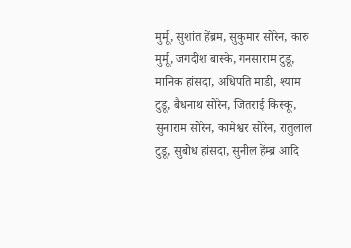मुर्मू, सुशांत हेंब्रम, सुकुमार सोरेन, कारु मुर्मू, जगदीश बास्के, गनसाराम टुडू, मानिक हांसदा, अधिपति माडी, श्याम टुडू, बैधनाथ सोरेन, जितराई किस्कू, सुनाराम सोरेन, कामेश्वर सोरेन, रातुलाल टुडू, सुबोध हांसदा, सुनील हेंम्ब्र आदि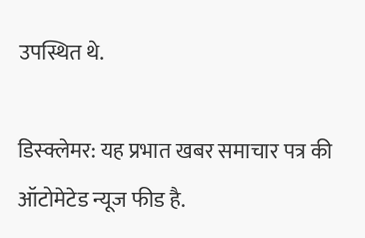उपस्थित थे.

डिस्क्लेमर: यह प्रभात खबर समाचार पत्र की ऑटोमेटेड न्यूज फीड है.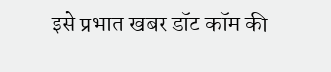इसे प्रभात खबर डॉट कॉम की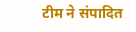टीम ने संपादित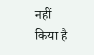नहीं किया है